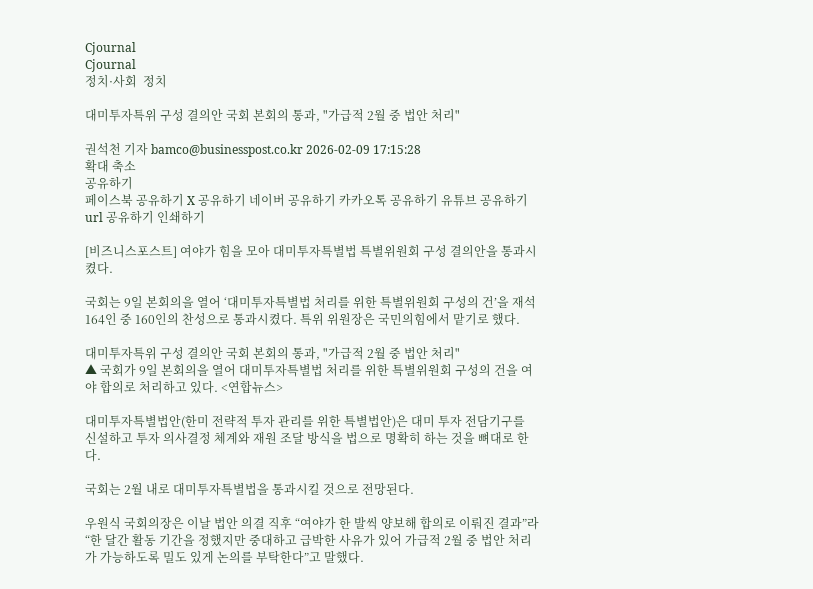Cjournal
Cjournal
정치·사회  정치

대미투자특위 구성 결의안 국회 본회의 통과, "가급적 2월 중 법안 처리"

권석천 기자 bamco@businesspost.co.kr 2026-02-09 17:15:28
확대 축소
공유하기
페이스북 공유하기 X 공유하기 네이버 공유하기 카카오톡 공유하기 유튜브 공유하기 url 공유하기 인쇄하기

[비즈니스포스트] 여야가 힘을 모아 대미투자특별법 특별위원회 구성 결의안을 통과시켰다.

국회는 9일 본회의을 열어 ‘대미투자특별법 처리를 위한 특별위원회 구성의 건’을 재석 164인 중 160인의 찬성으로 통과시켰다. 특위 위원장은 국민의힘에서 맡기로 했다.

대미투자특위 구성 결의안 국회 본회의 통과, "가급적 2월 중 법안 처리"
▲ 국회가 9일 본회의을 열어 대미투자특별법 처리를 위한 특별위원회 구성의 건을 여야 합의로 처리하고 있다. <연합뉴스>

대미투자특별법안(한미 전략적 투자 관리를 위한 특별법안)은 대미 투자 전담기구를 신설하고 투자 의사결정 체계와 재원 조달 방식을 법으로 명확히 하는 것을 뼈대로 한다.

국회는 2월 내로 대미투자특별법을 통과시킬 것으로 전망된다.

우원식 국회의장은 이날 법안 의결 직후 “여야가 한 발씩 양보해 합의로 이뤄진 결과”라 “한 달간 활동 기간을 정했지만 중대하고 급박한 사유가 있어 가급적 2월 중 법안 처리가 가능하도록 밀도 있게 논의를 부탁한다”고 말했다.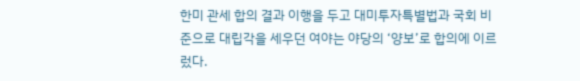한미 관세 합의 결과 이행을 두고 대미투자특별법과 국회 비준으로 대립각을 세우던 여야는 야당의 ‘양보’로 합의에 이르렀다.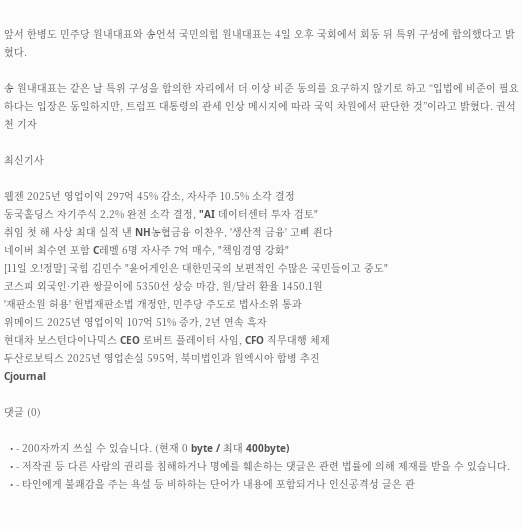앞서 한병도 민주당 원내대표와 송언석 국민의힘 원내대표는 4일 오후 국회에서 회동 뒤 특위 구성에 합의했다고 밝혔다.

송 원내대표는 같은 날 특위 구성을 합의한 자리에서 더 이상 비준 동의를 요구하지 않기로 하고 “입법에 비준이 필요하다는 입장은 동일하지만, 트럼프 대통령의 관세 인상 메시지에 따라 국익 차원에서 판단한 것”이라고 밝혔다. 권석천 기자

최신기사

웹젠 2025년 영업이익 297억 45% 감소, 자사주 10.5% 소각 결정
동국홀딩스 자기주식 2.2% 완전 소각 결정, "AI 데이터센터 투자 검토"
취임 첫 해 사상 최대 실적 낸 NH농협금융 이찬우, '생산적 금융' 고삐 죈다
네이버 최수연 포함 C레벨 6명 자사주 7억 매수, "책임경영 강화"
[11일 오!정말] 국힘 김민수 "윤어게인은 대한민국의 보편적인 수많은 국민들이고 중도"
코스피 외국인·기관 쌍끌이에 5350선 상승 마감, 원/달러 환율 1450.1원
'재판소원 허용' 헌법재판소법 개정안, 민주당 주도로 법사소위 통과
위메이드 2025년 영업이익 107억 51% 증가, 2년 연속 흑자
현대차 보스턴다이나믹스 CEO 로버트 플레이터 사임, CFO 직무대행 체제
두산로보틱스 2025년 영업손실 595억, 북미법인과 원엑시아 합병 추진
Cjournal

댓글 (0)

  • - 200자까지 쓰실 수 있습니다. (현재 0 byte / 최대 400byte)
  • - 저작권 등 다른 사람의 권리를 침해하거나 명예를 훼손하는 댓글은 관련 법률에 의해 제재를 받을 수 있습니다.
  • - 타인에게 불쾌감을 주는 욕설 등 비하하는 단어가 내용에 포함되거나 인신공격성 글은 관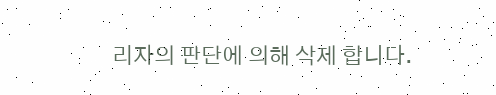리자의 판단에 의해 삭제 합니다.